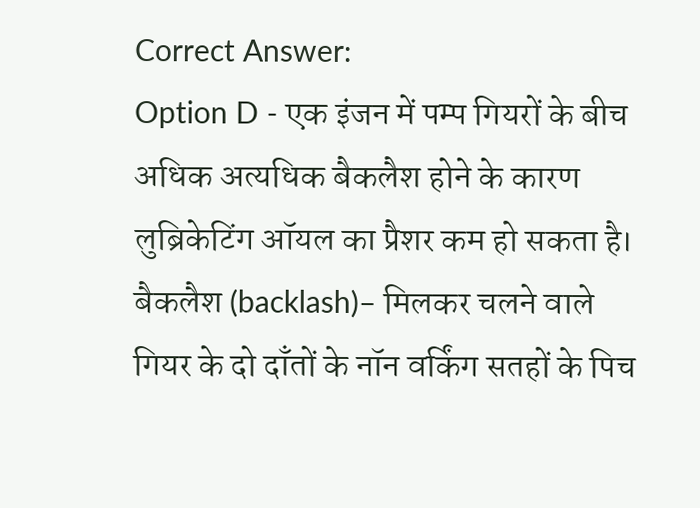Correct Answer:
Option D - एक इंजन में पम्प गियरों के बीच अधिक अत्यधिक बैकलैश होने के कारण लुब्रिकेटिंग ऑयल का प्रैशर कम हो सकता है।
बैकलैश (backlash)– मिलकर चलने वाले गियर के दो दाँतों के नॉन वर्किंग सतहों के पिच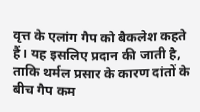वृत्त के एलांग गैप को बैकलेश कहते हैं। यह इसलिए प्रदान की जाती है, ताकि थर्मल प्रसार के कारण दांतों के बीच गैप कम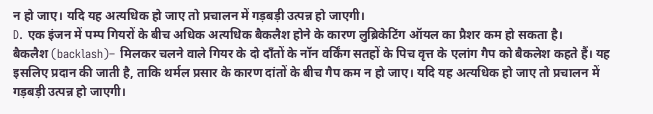न हो जाए। यदि यह अत्यधिक हो जाए तो प्रचालन में गड़बड़ी उत्पन्न हो जाएगी।
D. एक इंजन में पम्प गियरों के बीच अधिक अत्यधिक बैकलैश होने के कारण लुब्रिकेटिंग ऑयल का प्रैशर कम हो सकता है।
बैकलैश (backlash)– मिलकर चलने वाले गियर के दो दाँतों के नॉन वर्किंग सतहों के पिच वृत्त के एलांग गैप को बैकलेश कहते हैं। यह इसलिए प्रदान की जाती है, ताकि थर्मल प्रसार के कारण दांतों के बीच गैप कम न हो जाए। यदि यह अत्यधिक हो जाए तो प्रचालन में गड़बड़ी उत्पन्न हो जाएगी।